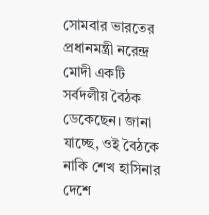সোমবার ভারতের প্রধানমন্ত্রী নরেন্দ্র মোদী একটি সর্বদলীয় বৈঠক ডেকেছেন। জানা যাচ্ছে, ওই বৈঠকে নাকি শেখ হাসিনার দেশে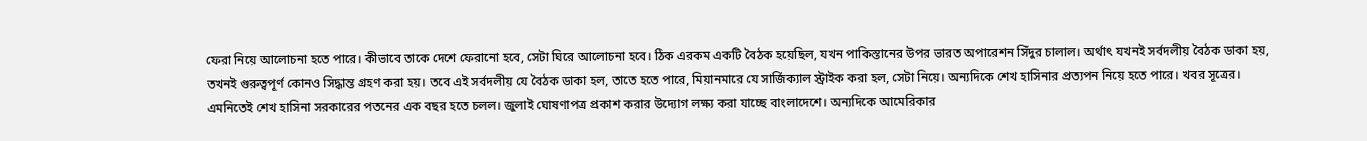ফেরা নিয়ে আলোচনা হতে পারে। কীভাবে তাকে দেশে ফেরানো হবে, সেটা ঘিরে আলোচনা হবে। ঠিক এরকম একটি বৈঠক হয়েছিল, যখন পাকিস্তানের উপর ভারত অপারেশন সিঁদুর চালাল। অর্থাৎ যখনই সর্বদলীয় বৈঠক ডাকা হয়, তখনই গুরুত্বপূর্ণ কোনও সিদ্ধান্ত গ্রহণ করা হয়। তবে এই সর্বদলীয় যে বৈঠক ডাকা হল, তাতে হতে পারে, মিয়ানমারে যে সার্জিক্যাল স্ট্রাইক করা হল, সেটা নিয়ে। অন্যদিকে শেখ হাসিনার প্রত্যপন নিয়ে হতে পারে। খবর সূত্রের।
এমনিতেই শেখ হাসিনা সরকারের পতনের এক বছর হতে চলল। জুলাই ঘোষণাপত্র প্রকাশ করার উদ্যোগ লক্ষ্য করা যাচ্ছে বাংলাদেশে। অন্যদিকে আমেরিকার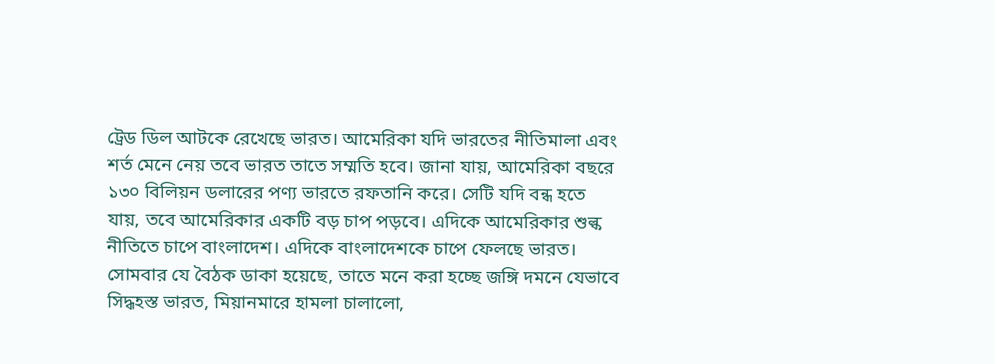ট্রেড ডিল আটকে রেখেছে ভারত। আমেরিকা যদি ভারতের নীতিমালা এবং শর্ত মেনে নেয় তবে ভারত তাতে সম্মতি হবে। জানা যায়, আমেরিকা বছরে ১৩০ বিলিয়ন ডলারের পণ্য ভারতে রফতানি করে। সেটি যদি বন্ধ হতে যায়, তবে আমেরিকার একটি বড় চাপ পড়বে। এদিকে আমেরিকার শুল্ক নীতিতে চাপে বাংলাদেশ। এদিকে বাংলাদেশকে চাপে ফেলছে ভারত।
সোমবার যে বৈঠক ডাকা হয়েছে, তাতে মনে করা হচ্ছে জঙ্গি দমনে যেভাবে সিদ্ধহস্ত ভারত, মিয়ানমারে হামলা চালালো,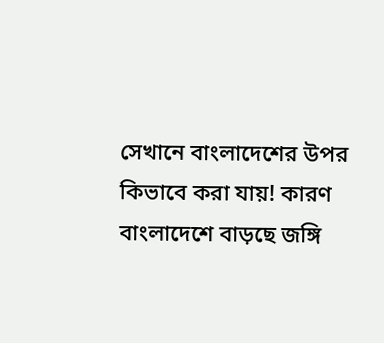সেখানে বাংলাদেশের উপর কিভাবে করা যায়! কারণ বাংলাদেশে বাড়ছে জঙ্গি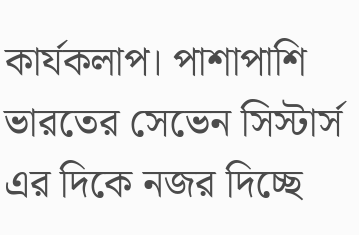কার্যকলাপ। পাশাপাশি ভারতের সেভেন সিস্টার্স এর দিকে নজর দিচ্ছে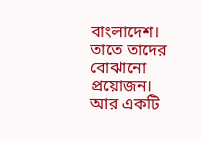বাংলাদেশ। তাতে তাদের বোঝানো প্রয়োজন।
আর একটি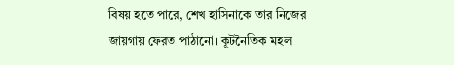বিষয় হতে পারে, শেখ হাসিনাকে তার নিজের জায়গায় ফেরত পাঠানো। কূটনৈতিক মহল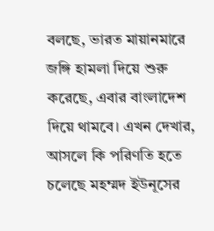বলছে, ভারত মায়ানমারে জঙ্গি হামলা দিয়ে শুরু করেছে, এবার বাংলাদেশ দিয়ে থামবে। এখন দেখার, আসলে কি পরিণতি হতে চলেছে মহম্মদ ইউনূসের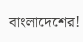বাংলাদেশের!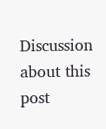Discussion about this post